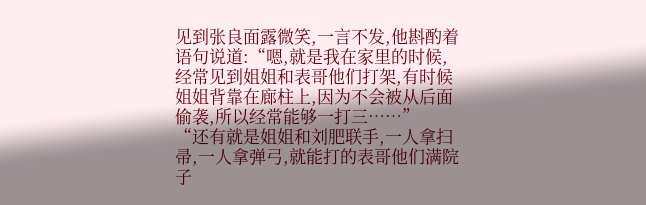见到张良面露微笑,一言不发,他斟酌着语句说道:“嗯,就是我在家里的时候,经常见到姐姐和表哥他们打架,有时候姐姐背靠在廊柱上,因为不会被从后面偷袭,所以经常能够一打三……”
“还有就是姐姐和刘肥联手,一人拿扫帚,一人拿弹弓,就能打的表哥他们满院子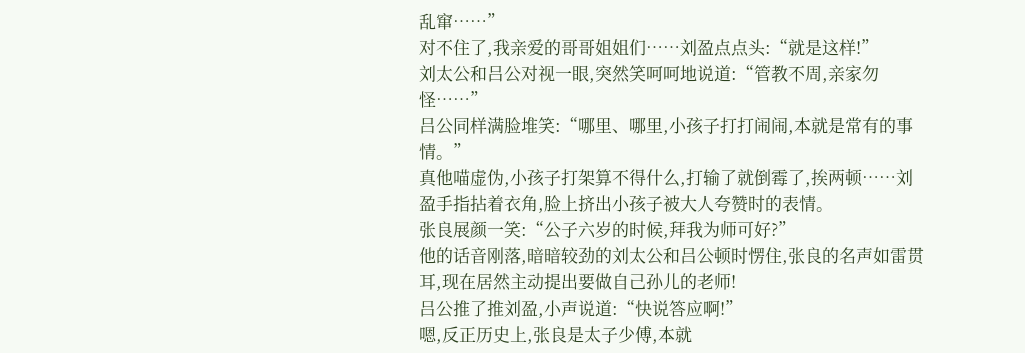乱窜……”
对不住了,我亲爱的哥哥姐姐们……刘盈点点头:“就是这样!”
刘太公和吕公对视一眼,突然笑呵呵地说道:“管教不周,亲家勿怪……”
吕公同样满脸堆笑:“哪里、哪里,小孩子打打闹闹,本就是常有的事情。”
真他喵虚伪,小孩子打架算不得什么,打输了就倒霉了,挨两顿……刘盈手指拈着衣角,脸上挤出小孩子被大人夸赞时的表情。
张良展颜一笑:“公子六岁的时候,拜我为师可好?”
他的话音刚落,暗暗较劲的刘太公和吕公顿时愣住,张良的名声如雷贯耳,现在居然主动提出要做自己孙儿的老师!
吕公推了推刘盈,小声说道:“快说答应啊!”
嗯,反正历史上,张良是太子少傅,本就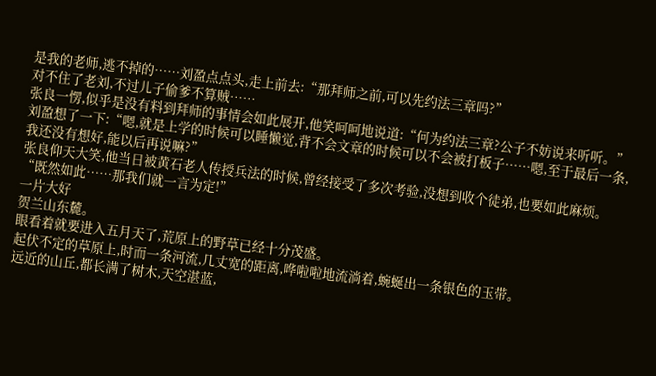是我的老师,逃不掉的……刘盈点点头,走上前去:“那拜师之前,可以先约法三章吗?”
对不住了老刘,不过儿子偷爹不算贼……
张良一愣,似乎是没有料到拜师的事情会如此展开,他笑呵呵地说道:“何为约法三章?公子不妨说来听听。”
刘盈想了一下:“嗯,就是上学的时候可以睡懒觉,背不会文章的时候可以不会被打板子……嗯,至于最后一条,我还没有想好,能以后再说嘛?”
张良仰天大笑,他当日被黄石老人传授兵法的时候,曾经接受了多次考验,没想到收个徒弟,也要如此麻烦。
“既然如此……那我们就一言为定!”
一片大好
贺兰山东麓。
眼看着就要进入五月天了,荒原上的野草已经十分茂盛。
起伏不定的草原上,时而一条河流,几丈宽的距离,哗啦啦地流淌着,蜿蜒出一条银色的玉带。
远近的山丘,都长满了树木,天空湛蓝,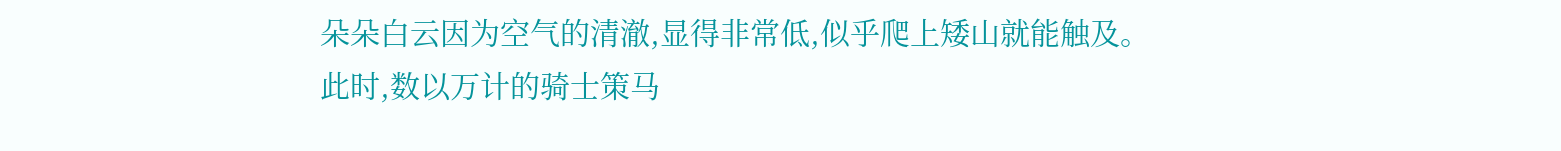朵朵白云因为空气的清澈,显得非常低,似乎爬上矮山就能触及。
此时,数以万计的骑士策马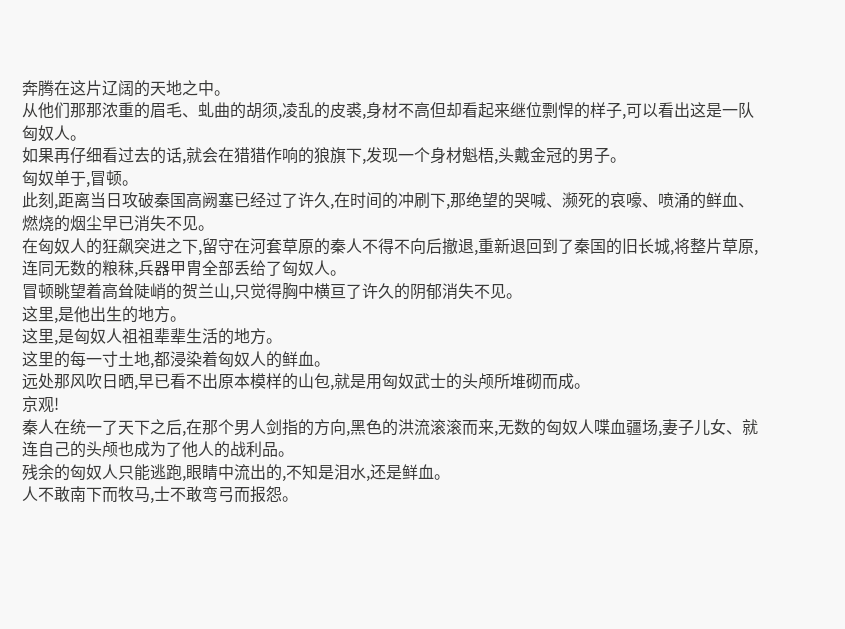奔腾在这片辽阔的天地之中。
从他们那那浓重的眉毛、虬曲的胡须,凌乱的皮裘,身材不高但却看起来继位剽悍的样子,可以看出这是一队匈奴人。
如果再仔细看过去的话,就会在猎猎作响的狼旗下,发现一个身材魁梧,头戴金冠的男子。
匈奴单于,冒顿。
此刻,距离当日攻破秦国高阙塞已经过了许久,在时间的冲刷下,那绝望的哭喊、濒死的哀嚎、喷涌的鲜血、燃烧的烟尘早已消失不见。
在匈奴人的狂飙突进之下,留守在河套草原的秦人不得不向后撤退,重新退回到了秦国的旧长城,将整片草原,连同无数的粮秣,兵器甲胄全部丢给了匈奴人。
冒顿眺望着高耸陡峭的贺兰山,只觉得胸中横亘了许久的阴郁消失不见。
这里,是他出生的地方。
这里,是匈奴人祖祖辈辈生活的地方。
这里的每一寸土地,都浸染着匈奴人的鲜血。
远处那风吹日晒,早已看不出原本模样的山包,就是用匈奴武士的头颅所堆砌而成。
京观!
秦人在统一了天下之后,在那个男人剑指的方向,黑色的洪流滚滚而来,无数的匈奴人喋血疆场,妻子儿女、就连自己的头颅也成为了他人的战利品。
残余的匈奴人只能逃跑,眼睛中流出的,不知是泪水,还是鲜血。
人不敢南下而牧马,士不敢弯弓而报怨。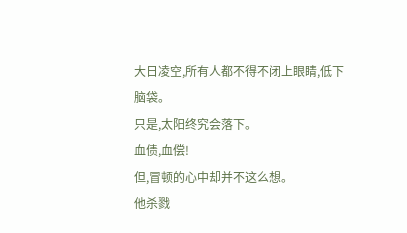大日凌空,所有人都不得不闭上眼睛,低下脑袋。
只是,太阳终究会落下。
血债,血偿!
但,冒顿的心中却并不这么想。
他杀戮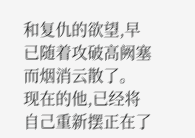和复仇的欲望,早已随着攻破高阙塞而烟消云散了。
现在的他,已经将自己重新摆正在了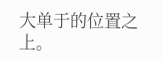大单于的位置之上。